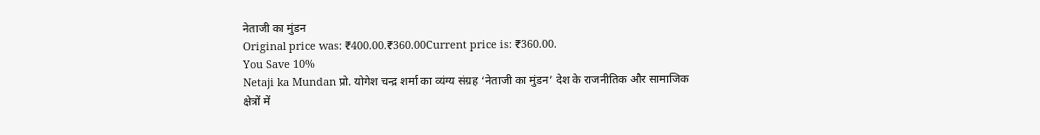नेताजी का मुंडन
Original price was: ₹400.00.₹360.00Current price is: ₹360.00.
You Save 10%
Netaji ka Mundan प्रो. योगेश चन्द्र शर्मा का व्यंग्य संग्रह ‘नेताजी का मुंडन’ देश के राजनीतिक और सामाजिक क्षेत्रों में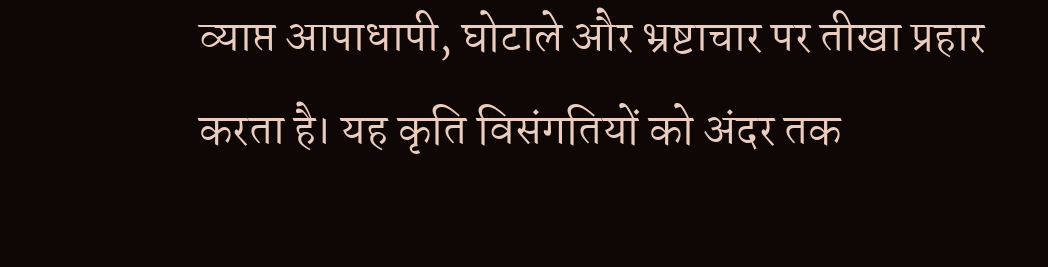व्याप्त आपाधापी, घोटाले और भ्रष्टाचार पर तीखा प्रहार करता है। यह कृति विसंगतियों को अंदर तक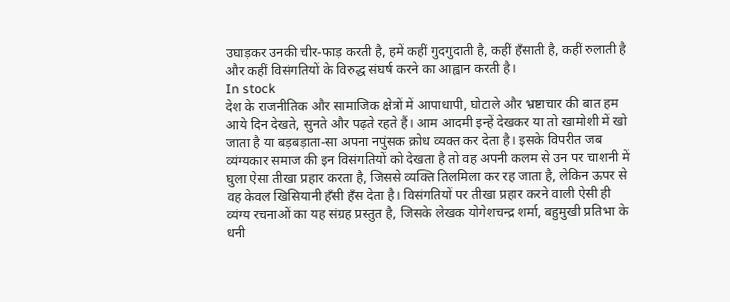उघाड़कर उनकी चीर-फाड़ करती है, हमें कहीं गुदगुदाती है, कहीं हँसाती है, कहीं रुलाती है और कहीं विसंगतियों के विरुद्ध संघर्ष करने का आह्वान करती है।
In stock
देश के राजनीतिक और सामाजिक क्षेत्रों में आपाधापी, घोटाले और भ्रष्टाचार की बात हम आये दिन देखते, सुनते और पढ़ते रहते हैं। आम आदमी इन्हें देखकर या तो खामोशी में खो जाता है या बड़बड़ाता-सा अपना नपुंसक क्रोध व्यक्त कर देता है। इसके विपरीत जब व्यंग्यकार समाज की इन विसंगतियों को देखता है तो वह अपनी कलम से उन पर चाशनी में घुला ऐसा तीखा प्रहार करता है, जिससे व्यक्ति तिलमिला कर रह जाता है, लेकिन ऊपर से वह केवल खिसियानी हँसी हँस देता है। विसंगतियों पर तीखा प्रहार करने वाली ऐसी ही व्यंग्य रचनाओं का यह संग्रह प्रस्तुत है, जिसके लेखक योगेशचन्द्र शर्मा, बहुमुखी प्रतिभा के धनी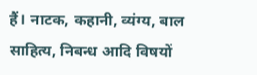हैं। नाटक, कहानी, व्यंग्य, बाल साहित्य, निबन्ध आदि विषयों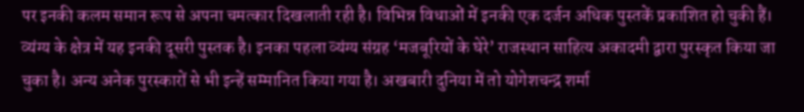पर इनकी कलम समान रूप से अपना चमत्कार दिखलाती रही है। विभिन्न विधाओं में इनकी एक दर्जन अधिक पुस्तकें प्रकाशित हो चुकी हैं। व्यंग्य के क्षेत्र में यह इनकी दूसरी पुस्तक है। इनका पहला व्यंग्य संग्रह ‘मजबूरियों के घेरे’ राजस्थान साहित्य अकादमी द्वारा पुरस्कृत किया जा चुका है। अन्य अनेक पुरस्कारों से भी इन्हें सम्मानित किया गया है। अखबारी दुनिया में तो योगेशचन्द्र शर्मा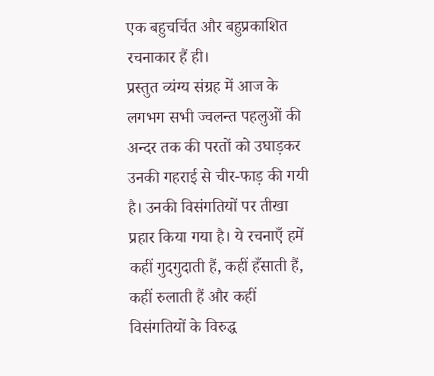एक बहुचर्चित और बहुप्रकाशित रचनाकार हैं ही।
प्रस्तुत व्यंग्य संग्रह में आज के लगभग सभी ज्वलन्त पहलुओं की अन्दर तक की परतों को उघाड़कर उनकी गहराई से चीर-फाड़ की गयी है। उनकी विसंगतियों पर तीखा प्रहार किया गया है। ये रचनाएँ हमें कहीं गुदगुदाती हैं, कहीं हँसाती हैं, कहीं रुलाती हैं और कहीं विसंगतियों के विरुद्ध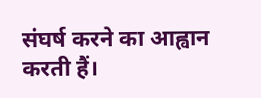संघर्ष करने का आह्वान करती हैं।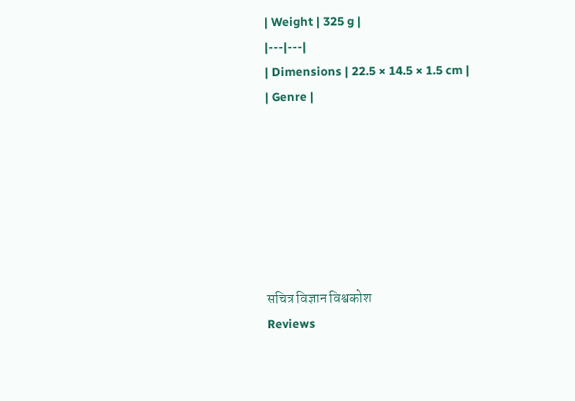| Weight | 325 g |
|---|---|
| Dimensions | 22.5 × 14.5 × 1.5 cm |
| Genre |







सचित्र विज्ञान विश्वकोश
Reviews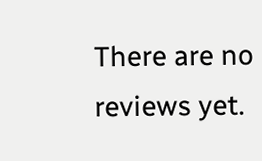There are no reviews yet.